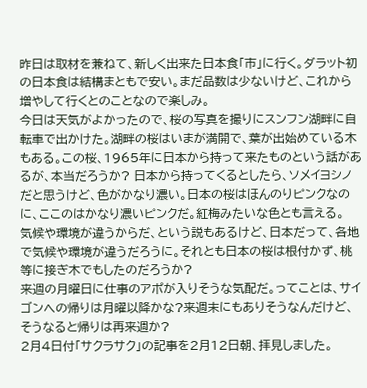昨日は取材を兼ねて、新しく出来た日本食「市」に行く。ダラット初の日本食は結構まともで安い。まだ品数は少ないけど、これから増やして行くとのことなので楽しみ。
今日は天気がよかったので、桜の写真を撮りにスンフン湖畔に自転車で出かけた。湖畔の桜はいまが満開で、葉が出始めている木もある。この桜、1965年に日本から持って来たものという話があるが、本当だろうか? 日本から持ってくるとしたら、ソメイヨシノだと思うけど、色がかなり濃い。日本の桜はほんのりピンクなのに、ここのはかなり濃いピンクだ。紅梅みたいな色とも言える。
気候や環境が違うからだ、という説もあるけど、日本だって、各地で気候や環境が違うだろうに。それとも日本の桜は根付かず、桃等に接ぎ木でもしたのだろうか?
来週の月曜日に仕事のアポが入りそうな気配だ。ってことは、サイゴンへの帰りは月曜以降かな?来週末にもありそうなんだけど、そうなると帰りは再来週か?
2月4日付「サクラサク」の記事を2月12日朝、拝見しました。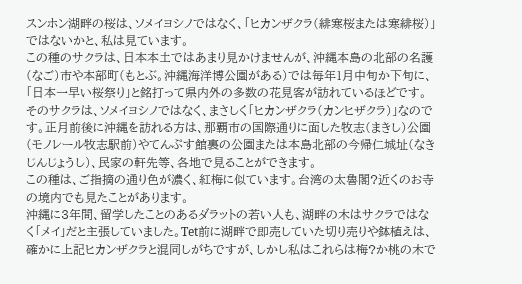スンホン湖畔の桜は、ソメイヨシノではなく、「ヒカンザクラ(緋寒桜または寒緋桜)」ではないかと、私は見ています。
この種のサクラは、日本本土ではあまり見かけませんが、沖縄本島の北部の名護(なご)市や本部町(もとぶ。沖縄海洋博公園がある)では毎年1月中旬か下旬に、「日本一早い桜祭り」と銘打って県内外の多数の花見客が訪れているほどです。そのサクラは、ソメイヨシノではなく、まさしく「ヒカンザクラ(カンヒザクラ)」なのです。正月前後に沖縄を訪れる方は、那覇市の国際通りに面した牧志(まきし)公園(モノレール牧志駅前)やてんぷす館裏の公園または本島北部の今帰仁城址(なきじんじょうし)、民家の軒先等、各地で見ることができます。
この種は、ご指摘の通り色が濃く、紅梅に似ています。台湾の太魯閣?近くのお寺の境内でも見たことがあります。
沖縄に3年間、留学したことのあるダラットの若い人も、湖畔の木はサクラではなく「メイ」だと主張していました。Tet前に湖畔で即売していた切り売りや鉢植えは、確かに上記ヒカンザクラと混同しがちですが、しかし私はこれらは梅?か桃の木で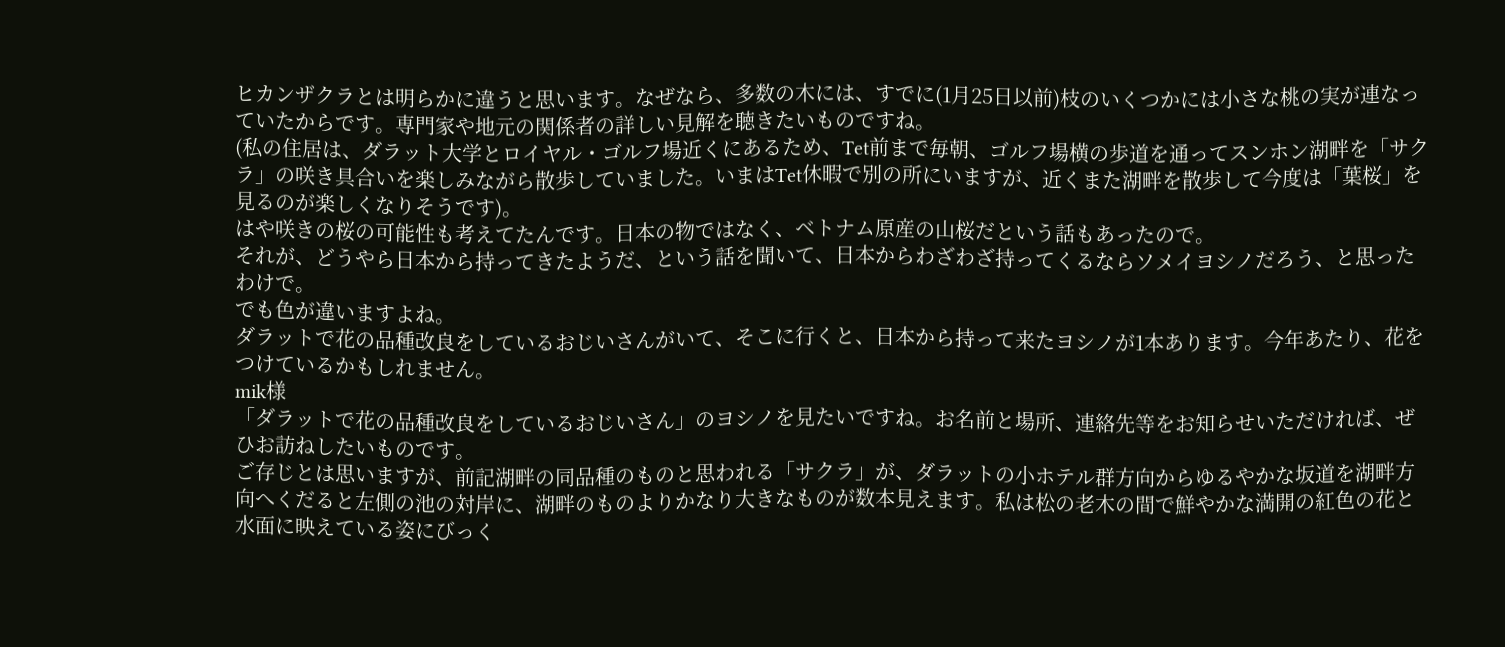ヒカンザクラとは明らかに違うと思います。なぜなら、多数の木には、すでに(1月25日以前)枝のいくつかには小さな桃の実が連なっていたからです。専門家や地元の関係者の詳しい見解を聴きたいものですね。
(私の住居は、ダラット大学とロイヤル・ゴルフ場近くにあるため、Tet前まで毎朝、ゴルフ場横の歩道を通ってスンホン湖畔を「サクラ」の咲き具合いを楽しみながら散歩していました。いまはTet休暇で別の所にいますが、近くまた湖畔を散歩して今度は「葉桜」を見るのが楽しくなりそうです)。
はや咲きの桜の可能性も考えてたんです。日本の物ではなく、ベトナム原産の山桜だという話もあったので。
それが、どうやら日本から持ってきたようだ、という話を聞いて、日本からわざわざ持ってくるならソメイヨシノだろう、と思ったわけで。
でも色が違いますよね。
ダラットで花の品種改良をしているおじいさんがいて、そこに行くと、日本から持って来たヨシノが1本あります。今年あたり、花をつけているかもしれません。
mik様
「ダラットで花の品種改良をしているおじいさん」のヨシノを見たいですね。お名前と場所、連絡先等をお知らせいただければ、ぜひお訪ねしたいものです。
ご存じとは思いますが、前記湖畔の同品種のものと思われる「サクラ」が、ダラットの小ホテル群方向からゆるやかな坂道を湖畔方向へくだると左側の池の対岸に、湖畔のものよりかなり大きなものが数本見えます。私は松の老木の間で鮮やかな満開の紅色の花と水面に映えている姿にびっく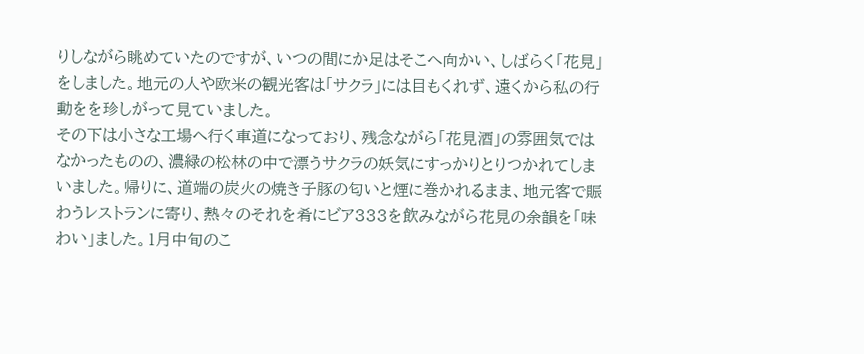りしながら眺めていたのですが、いつの間にか足はそこへ向かい、しばらく「花見」をしました。地元の人や欧米の観光客は「サクラ」には目もくれず、遠くから私の行動をを珍しがって見ていました。
その下は小さな工場へ行く車道になっており、残念ながら「花見酒」の雰囲気ではなかったものの、濃緑の松林の中で漂うサクラの妖気にすっかりとりつかれてしまいました。帰りに、道端の炭火の焼き子豚の匂いと煙に巻かれるまま、地元客で賑わうレストランに寄り、熱々のそれを肴にビア333を飲みながら花見の余韻を「味わい」ました。1月中旬のこ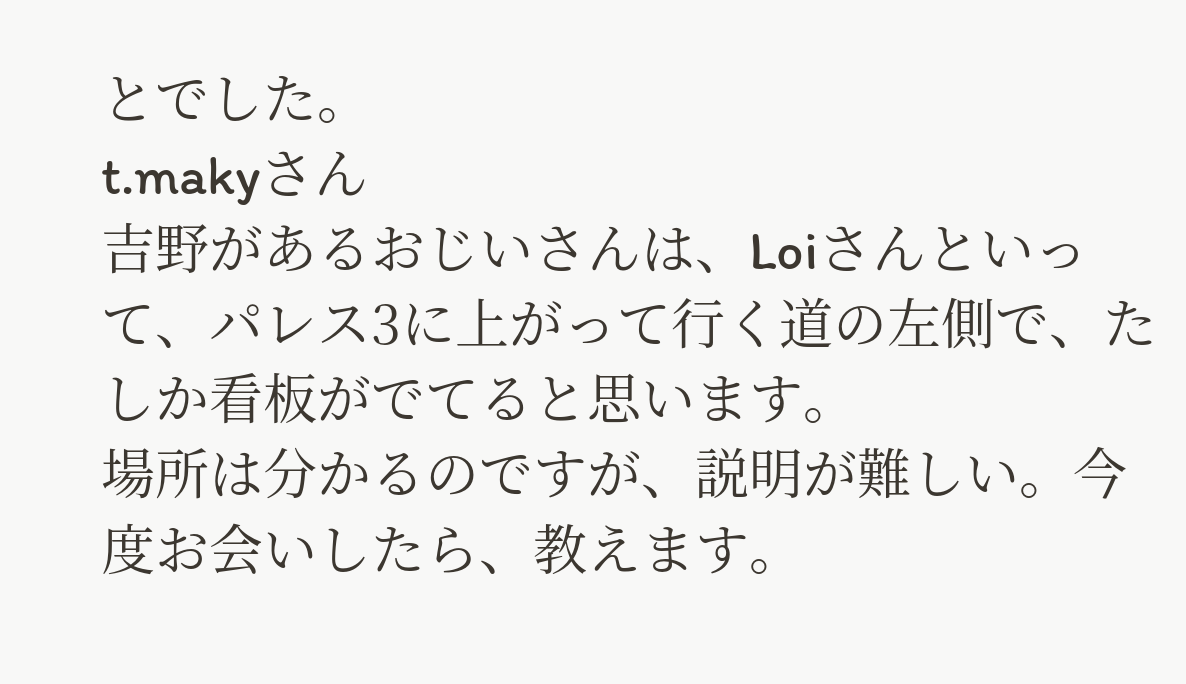とでした。
t.makyさん
吉野があるおじいさんは、Loiさんといって、パレス3に上がって行く道の左側で、たしか看板がでてると思います。
場所は分かるのですが、説明が難しい。今度お会いしたら、教えます。